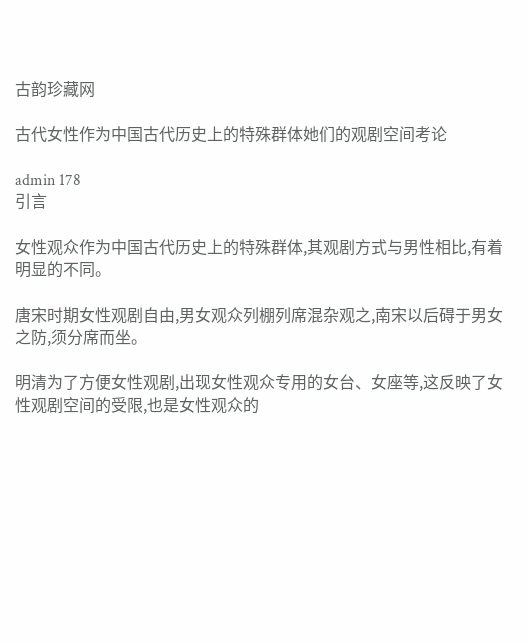古韵珍藏网

古代女性作为中国古代历史上的特殊群体她们的观剧空间考论

admin 178
引言

女性观众作为中国古代历史上的特殊群体,其观剧方式与男性相比,有着明显的不同。

唐宋时期女性观剧自由,男女观众列棚列席混杂观之,南宋以后碍于男女之防,须分席而坐。

明清为了方便女性观剧,出现女性观众专用的女台、女座等,这反映了女性观剧空间的受限,也是女性观众的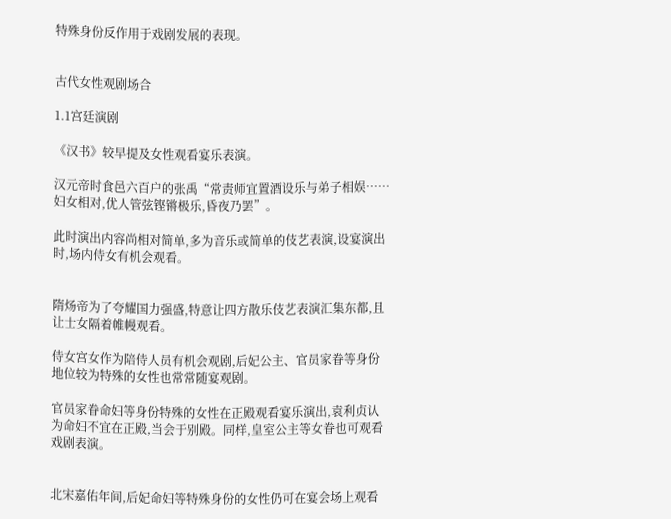特殊身份反作用于戏剧发展的表现。


古代女性观剧场合

1.1宫廷演剧

《汉书》较早提及女性观看宴乐表演。

汉元帝时食邑六百户的张禹“常责师宜置酒设乐与弟子相娱……妇女相对,优人管弦铿锵极乐,昏夜乃罢”。

此时演出内容尚相对简单,多为音乐或简单的伎艺表演,设宴演出时,场内侍女有机会观看。


隋炀帝为了夸耀国力强盛,特意让四方散乐伎艺表演汇集东都,且让士女隔着帷幔观看。

侍女宫女作为陪侍人员有机会观剧,后妃公主、官员家眷等身份地位较为特殊的女性也常常随宴观剧。

官员家眷命妇等身份特殊的女性在正殿观看宴乐演出,袁利贞认为命妇不宜在正殿,当会于别殿。同样,皇室公主等女眷也可观看戏剧表演。


北宋嘉佑年间,后妃命妇等特殊身份的女性仍可在宴会场上观看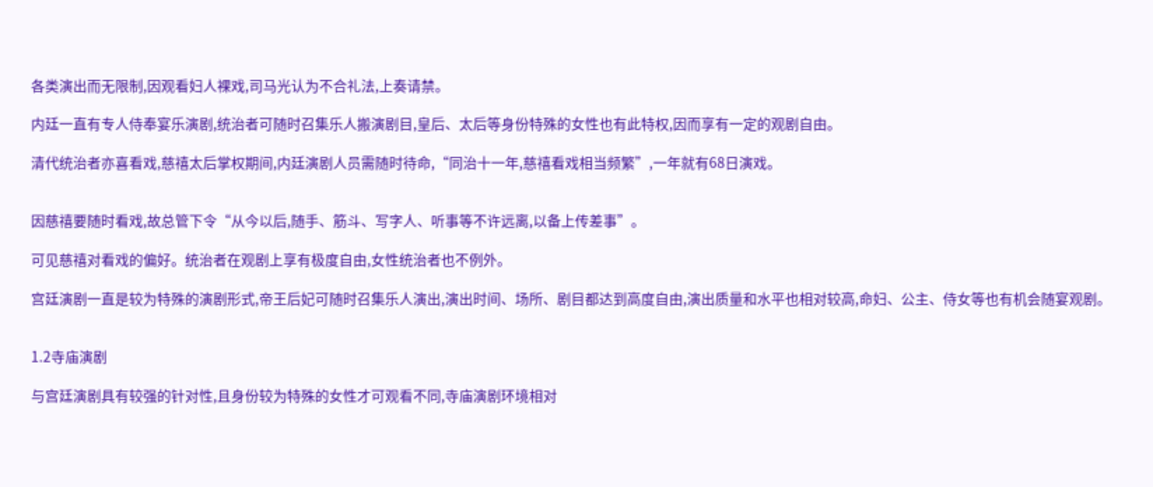各类演出而无限制,因观看妇人裸戏,司马光认为不合礼法,上奏请禁。

内廷一直有专人侍奉宴乐演剧,统治者可随时召集乐人搬演剧目,皇后、太后等身份特殊的女性也有此特权,因而享有一定的观剧自由。

清代统治者亦喜看戏,慈禧太后掌权期间,内廷演剧人员需随时待命,“同治十一年,慈禧看戏相当频繁”,一年就有68日演戏。


因慈禧要随时看戏,故总管下令“从今以后,随手、筋斗、写字人、听事等不许远离,以备上传差事”。

可见慈禧对看戏的偏好。统治者在观剧上享有极度自由,女性统治者也不例外。

宫廷演剧一直是较为特殊的演剧形式,帝王后妃可随时召集乐人演出,演出时间、场所、剧目都达到高度自由,演出质量和水平也相对较高,命妇、公主、侍女等也有机会随宴观剧。


1.2寺庙演剧

与宫廷演剧具有较强的针对性,且身份较为特殊的女性才可观看不同,寺庙演剧环境相对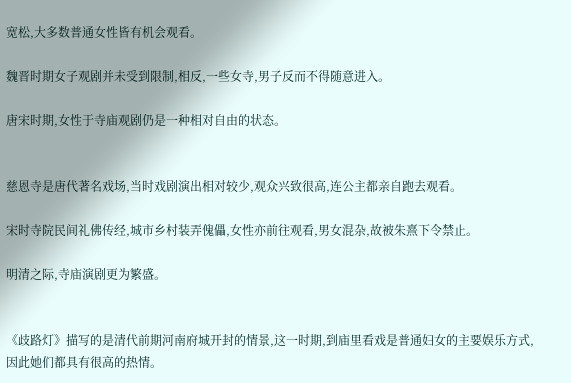宽松,大多数普通女性皆有机会观看。

魏晋时期女子观剧并未受到限制,相反,一些女寺,男子反而不得随意进入。

唐宋时期,女性于寺庙观剧仍是一种相对自由的状态。


慈恩寺是唐代著名戏场,当时戏剧演出相对较少,观众兴致很高,连公主都亲自跑去观看。

宋时寺院民间礼佛传经,城市乡村装弄傀儡,女性亦前往观看,男女混杂,故被朱熹下令禁止。

明清之际,寺庙演剧更为繁盛。


《歧路灯》描写的是清代前期河南府城开封的情景,这一时期,到庙里看戏是普通妇女的主要娱乐方式,因此她们都具有很高的热情。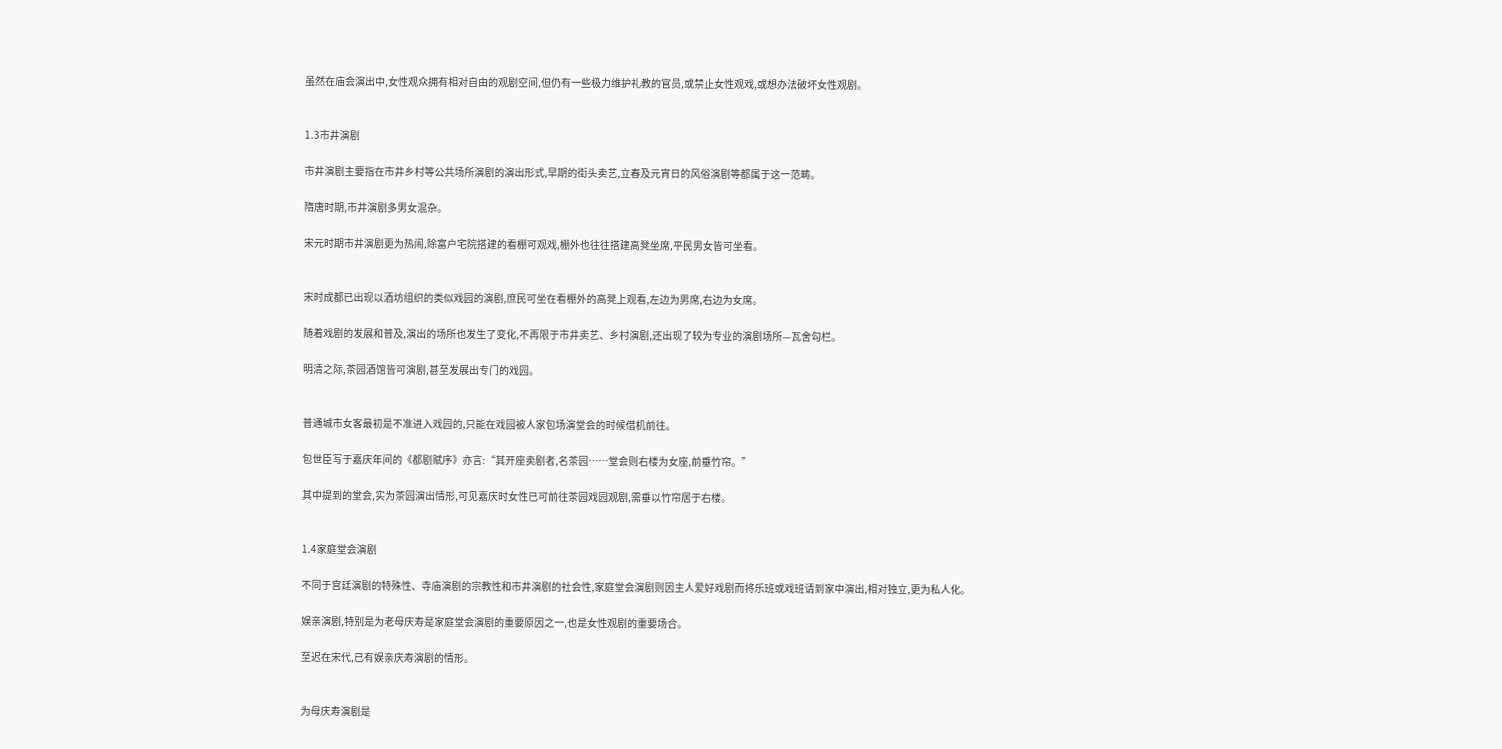虽然在庙会演出中,女性观众拥有相对自由的观剧空间,但仍有一些极力维护礼教的官员,或禁止女性观戏,或想办法破坏女性观剧。


1.3市井演剧

市井演剧主要指在市井乡村等公共场所演剧的演出形式,早期的街头卖艺,立春及元宵日的风俗演剧等都属于这一范畴。

隋唐时期,市井演剧多男女混杂。

宋元时期市井演剧更为热闹,除富户宅院搭建的看棚可观戏,棚外也往往搭建高凳坐席,平民男女皆可坐看。


宋时成都已出现以酒坊组织的类似戏园的演剧,庶民可坐在看棚外的高凳上观看,左边为男席,右边为女席。

随着戏剧的发展和普及,演出的场所也发生了变化,不再限于市井卖艺、乡村演剧,还出现了较为专业的演剧场所—瓦舍勾栏。

明清之际,茶园酒馆皆可演剧,甚至发展出专门的戏园。


普通城市女客最初是不准进入戏园的,只能在戏园被人家包场演堂会的时候借机前往。

包世臣写于嘉庆年间的《都剧赋序》亦言:“其开座卖剧者,名茶园……堂会则右楼为女座,前垂竹帘。”

其中提到的堂会,实为茶园演出情形,可见嘉庆时女性已可前往茶园戏园观剧,需垂以竹帘居于右楼。


1.4家庭堂会演剧

不同于宫廷演剧的特殊性、寺庙演剧的宗教性和市井演剧的社会性,家庭堂会演剧则因主人爱好戏剧而将乐班或戏班请到家中演出,相对独立,更为私人化。

娱亲演剧,特别是为老母庆寿是家庭堂会演剧的重要原因之一,也是女性观剧的重要场合。

至迟在宋代,已有娱亲庆寿演剧的情形。


为母庆寿演剧是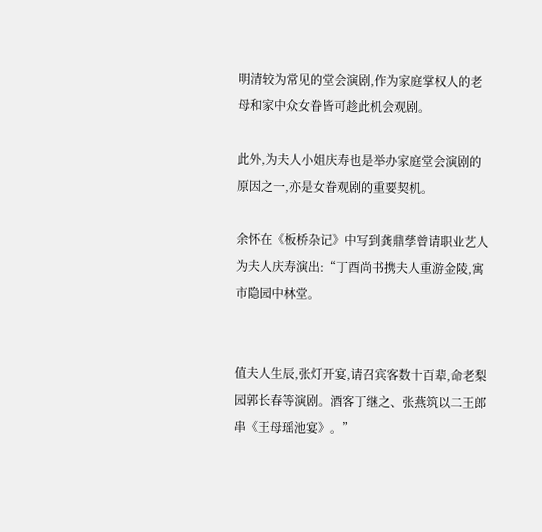明清较为常见的堂会演剧,作为家庭掌权人的老母和家中众女眷皆可趁此机会观剧。

此外,为夫人小姐庆寿也是举办家庭堂会演剧的原因之一,亦是女眷观剧的重要契机。

余怀在《板桥杂记》中写到龚鼎孳曾请职业艺人为夫人庆寿演出:“丁酉尚书携夫人重游金陵,寓市隐园中林堂。


值夫人生辰,张灯开宴,请召宾客数十百辈,命老梨园郭长春等演剧。酒客丁继之、张燕筑以二王郎串《王母瑶池宴》。”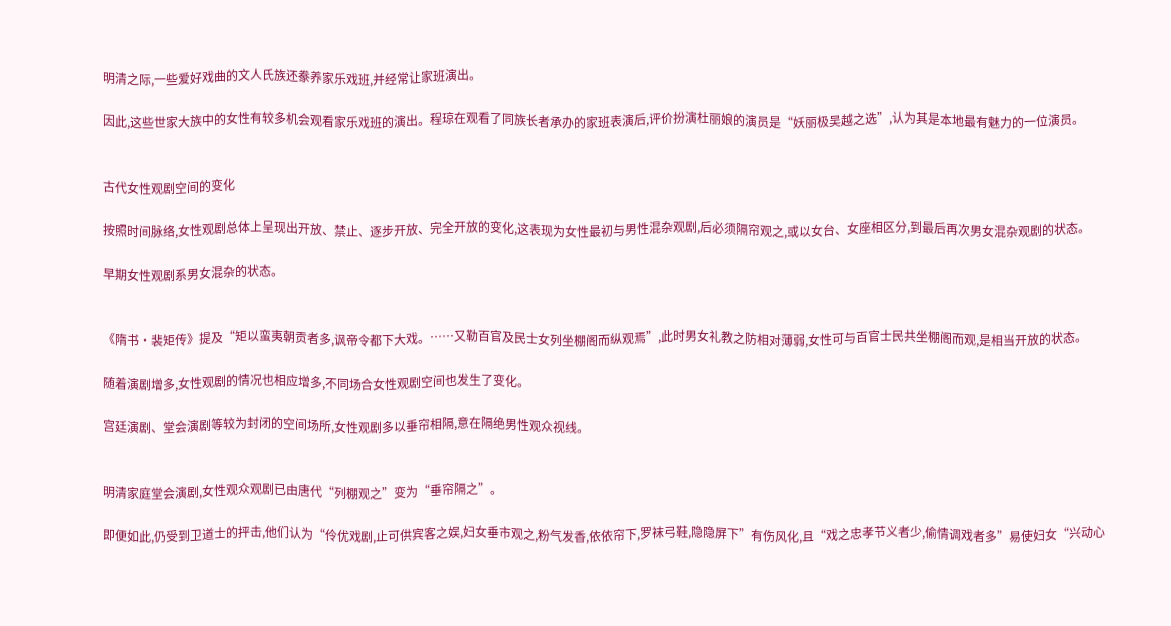明清之际,一些爱好戏曲的文人氏族还豢养家乐戏班,并经常让家班演出。

因此,这些世家大族中的女性有较多机会观看家乐戏班的演出。程琼在观看了同族长者承办的家班表演后,评价扮演杜丽娘的演员是“妖丽极吴越之选”,认为其是本地最有魅力的一位演员。


古代女性观剧空间的变化

按照时间脉络,女性观剧总体上呈现出开放、禁止、逐步开放、完全开放的变化,这表现为女性最初与男性混杂观剧,后必须隔帘观之,或以女台、女座相区分,到最后再次男女混杂观剧的状态。

早期女性观剧系男女混杂的状态。


《隋书·裴矩传》提及“矩以蛮夷朝贡者多,讽帝令都下大戏。……又勒百官及民士女列坐棚阁而纵观焉”,此时男女礼教之防相对薄弱,女性可与百官士民共坐棚阁而观,是相当开放的状态。

随着演剧增多,女性观剧的情况也相应增多,不同场合女性观剧空间也发生了变化。

宫廷演剧、堂会演剧等较为封闭的空间场所,女性观剧多以垂帘相隔,意在隔绝男性观众视线。


明清家庭堂会演剧,女性观众观剧已由唐代“列棚观之”变为“垂帘隔之”。

即便如此,仍受到卫道士的抨击,他们认为“伶优戏剧,止可供宾客之娱,妇女垂市观之,粉气发香,依依帘下,罗袜弓鞋,隐隐屏下”有伤风化,且“戏之忠孝节义者少,偷情调戏者多”易使妇女“兴动心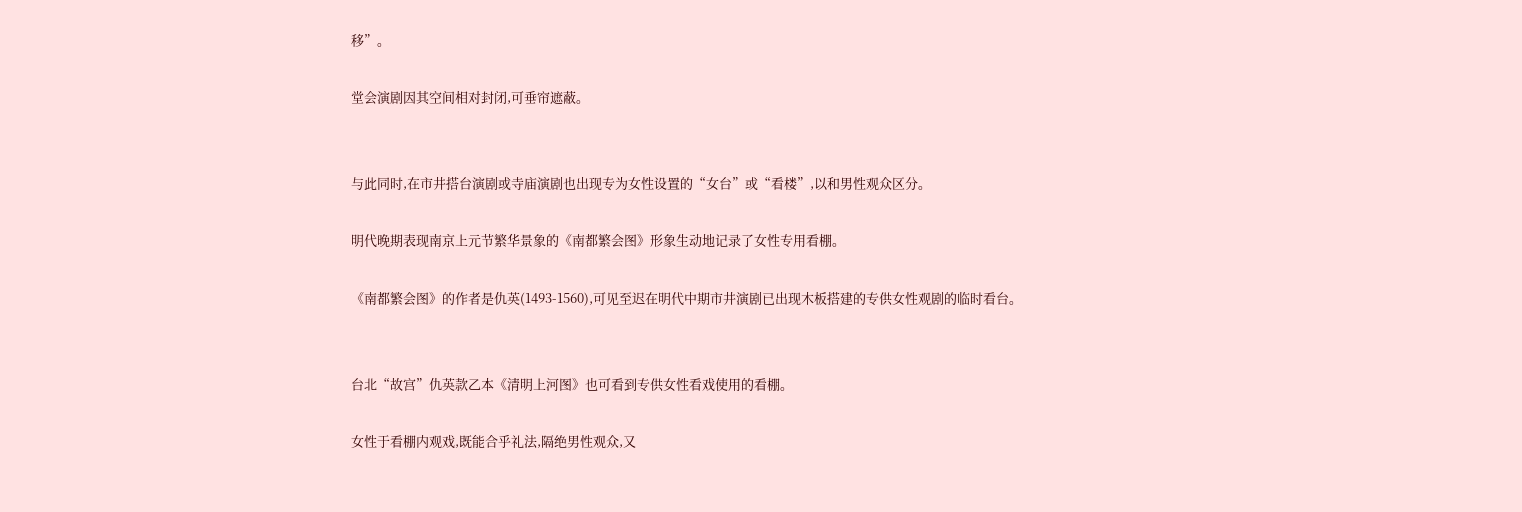移”。

堂会演剧因其空间相对封闭,可垂帘遮蔽。


与此同时,在市井搭台演剧或寺庙演剧也出现专为女性设置的“女台”或“看楼”,以和男性观众区分。

明代晚期表现南京上元节繁华景象的《南都繁会图》形象生动地记录了女性专用看棚。

《南都繁会图》的作者是仇英(1493-1560),可见至迟在明代中期市井演剧已出现木板搭建的专供女性观剧的临时看台。


台北“故宫”仇英款乙本《清明上河图》也可看到专供女性看戏使用的看棚。

女性于看棚内观戏,既能合乎礼法,隔绝男性观众,又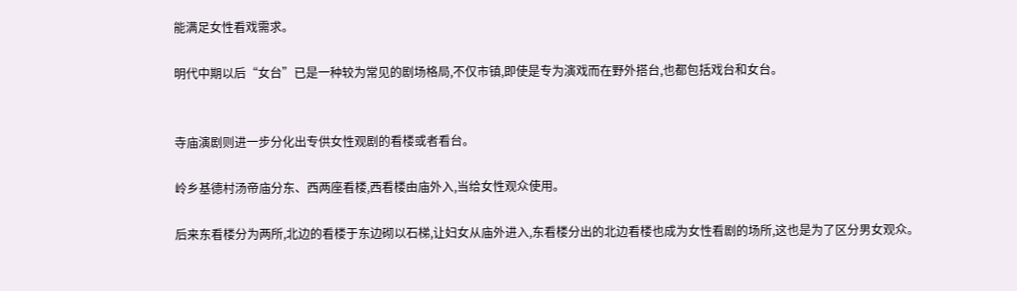能满足女性看戏需求。

明代中期以后“女台”已是一种较为常见的剧场格局,不仅市镇,即使是专为演戏而在野外搭台,也都包括戏台和女台。


寺庙演剧则进一步分化出专供女性观剧的看楼或者看台。

岭乡基德村汤帝庙分东、西两座看楼,西看楼由庙外入,当给女性观众使用。

后来东看楼分为两所,北边的看楼于东边砌以石梯,让妇女从庙外进入,东看楼分出的北边看楼也成为女性看剧的场所,这也是为了区分男女观众。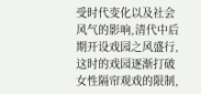受时代变化以及社会风气的影响,清代中后期开设戏园之风盛行,这时的戏园逐渐打破女性隔帘观戏的限制,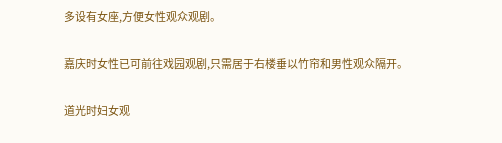多设有女座,方便女性观众观剧。

嘉庆时女性已可前往戏园观剧,只需居于右楼垂以竹帘和男性观众隔开。

道光时妇女观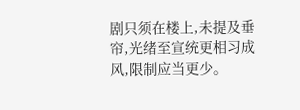剧只须在楼上,未提及垂帘,光绪至宣统更相习成风,限制应当更少。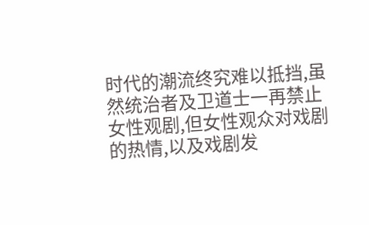时代的潮流终究难以抵挡,虽然统治者及卫道士一再禁止女性观剧,但女性观众对戏剧的热情,以及戏剧发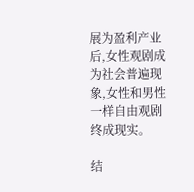展为盈利产业后,女性观剧成为社会普遍现象,女性和男性一样自由观剧终成现实。

结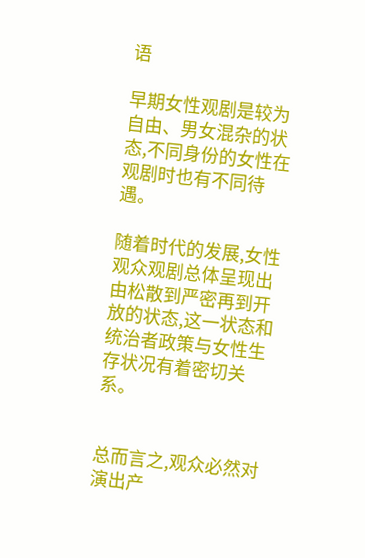语

早期女性观剧是较为自由、男女混杂的状态,不同身份的女性在观剧时也有不同待遇。

随着时代的发展,女性观众观剧总体呈现出由松散到严密再到开放的状态,这一状态和统治者政策与女性生存状况有着密切关系。


总而言之,观众必然对演出产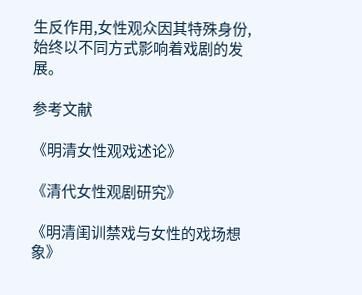生反作用,女性观众因其特殊身份,始终以不同方式影响着戏剧的发展。

参考文献

《明清女性观戏述论》

《清代女性观剧研究》

《明清闺训禁戏与女性的戏场想象》